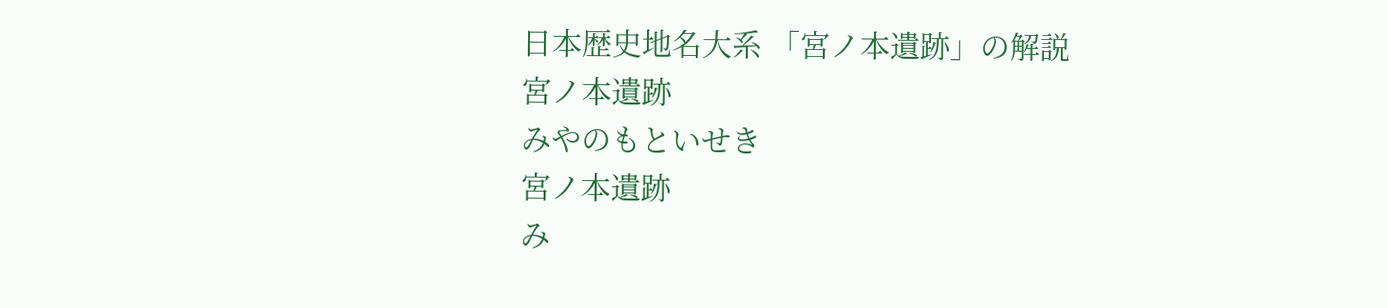日本歴史地名大系 「宮ノ本遺跡」の解説
宮ノ本遺跡
みやのもといせき
宮ノ本遺跡
み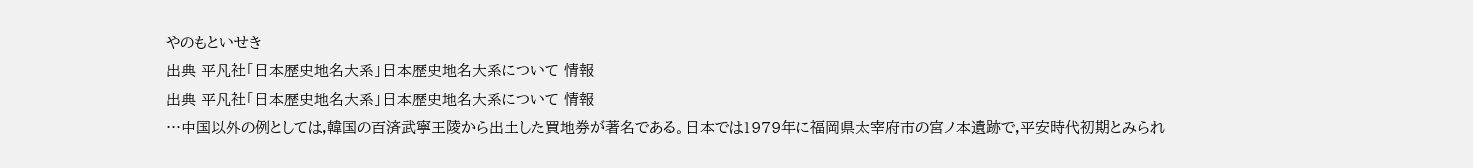やのもといせき
出典 平凡社「日本歴史地名大系」日本歴史地名大系について 情報
出典 平凡社「日本歴史地名大系」日本歴史地名大系について 情報
…中国以外の例としては,韓国の百済武寧王陵から出土した買地券が著名である。日本では1979年に福岡県太宰府市の宮ノ本遺跡で,平安時代初期とみられ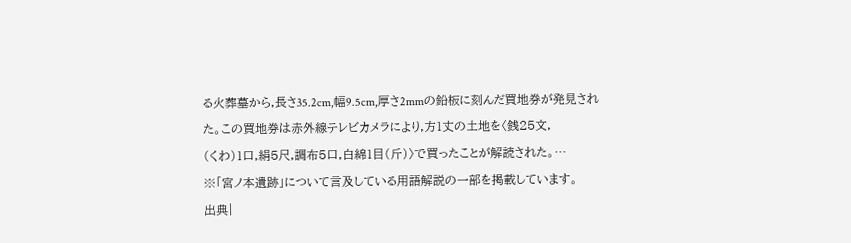る火葬墓から,長さ35.2cm,幅9.5cm,厚さ2mmの鉛板に刻んだ買地券が発見された。この買地券は赤外線テレビカメラにより,方1丈の土地を〈銭25文,
(くわ)1口,絹5尺,調布5口,白綿1目(斤)〉で買ったことが解読された。…
※「宮ノ本遺跡」について言及している用語解説の一部を掲載しています。
出典|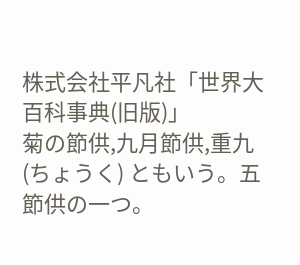株式会社平凡社「世界大百科事典(旧版)」
菊の節供,九月節供,重九 (ちょうく) ともいう。五節供の一つ。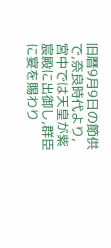旧暦9月9日の節供で,奈良時代より,宮中では天皇が紫宸殿に出御し,群臣に宴を賜わり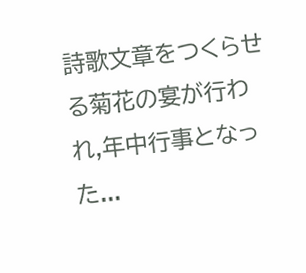詩歌文章をつくらせる菊花の宴が行われ,年中行事となった...